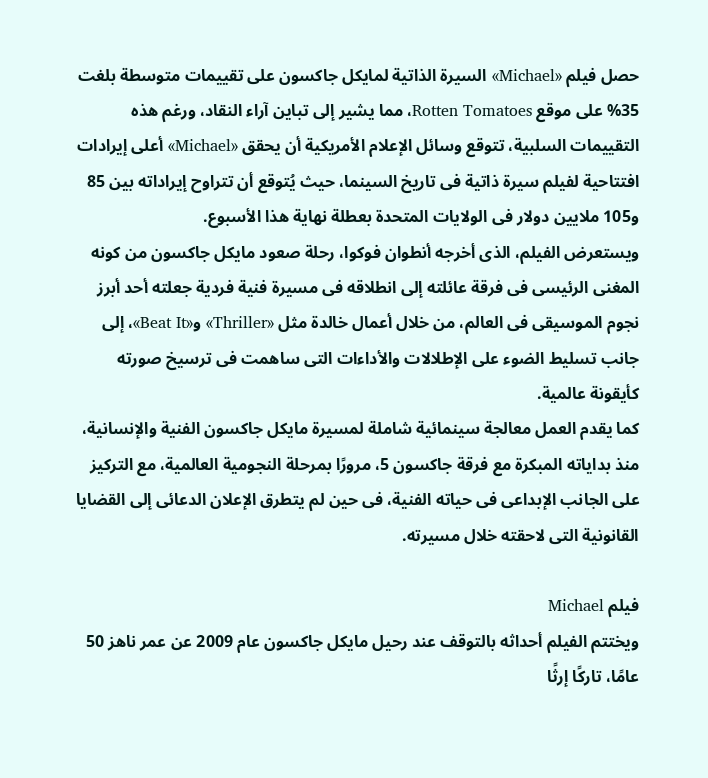حصل فيلم «Michael» السيرة الذاتية لمايكل جاكسون على تقييمات متوسطة بلغت 35% على موقع Rotten Tomatoes، مما يشير إلى تباين آراء النقاد، ورغم هذه التقييمات السلبية، تتوقع وسائل الإعلام الأمريكية أن يحقق «Michael» أعلى إيرادات افتتاحية لفيلم سيرة ذاتية فى تاريخ السينما، حيث يُتوقع أن تتراوح إيراداته بين 85 و105 ملايين دولار فى الولايات المتحدة بعطلة نهاية هذا الأسبوع.
ويستعرض الفيلم، الذى أخرجه أنطوان فوكوا، رحلة صعود مايكل جاكسون من كونه المغنى الرئيسى فى فرقة عائلته إلى انطلاقه فى مسيرة فنية فردية جعلته أحد أبرز نجوم الموسيقى فى العالم، من خلال أعمال خالدة مثل «Thriller» و«Beat It»، إلى جانب تسليط الضوء على الإطلالات والأداءات التى ساهمت فى ترسيخ صورته كأيقونة عالمية.
كما يقدم العمل معالجة سينمائية شاملة لمسيرة مايكل جاكسون الفنية والإنسانية، منذ بداياته المبكرة مع فرقة جاكسون 5، مرورًا بمرحلة النجومية العالمية، مع التركيز على الجانب الإبداعى فى حياته الفنية، فى حين لم يتطرق الإعلان الدعائى إلى القضايا القانونية التى لاحقته خلال مسيرته.

فيلم Michael
ويختتم الفيلم أحداثه بالتوقف عند رحيل مايكل جاكسون عام 2009 عن عمر ناهز 50 عامًا، تاركًا إرثًا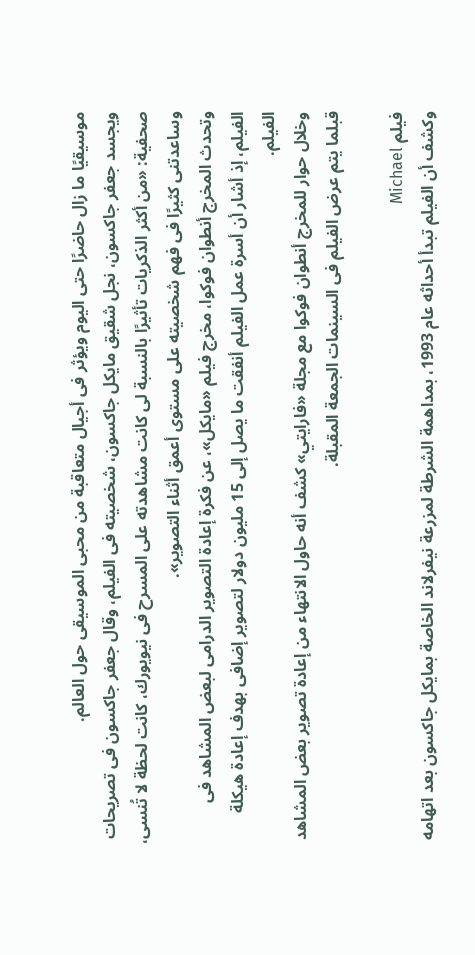موسيقيًا ما زال حاضرًا حتى اليوم ويؤثر فى أجيال متعاقبة من محبى الموسيقى حول العالم.
ويجسد جعفر جاكسون، نجل شقيق مايكل جاكسون، شخصيته فى الفيلم، وقال جعفر جاكسون فى تصريحات صحفية: «من أكثر الذكريات تأثيرًا بالنسبة لى كانت مشاهدته على المسرح فى نيويورك، كانت لحظة لا تُنسى، وساعدتنى كثيرًا فى فهم شخصيته على مستوى أعمق أثناء التصوير».
وتحدث المخرج أنطوان فوكوا، مخرج فيلم «مايكل»، عن فكرة إعادة التصوير الدرامى لبعض المشاهد فى الفيلم، إذ أشار أن أسرة عمل الفيلم أنفقت ما يصل إلى 15 مليون دولار لتصوير إضافى بهدف إعادة هيكلة الفيلم.
وخلال حوار للمخرج أنطوان فوكوا مع مجلة «فارايتي» كشف أنه حاول الانتهاء من إعادة تصوير بعض المشاهد قبلما يتم عرض الفيلم فى السينمات الجمعة المقبلة.

فيلم Michael
وكشف أن الفيلم تبدأ أحداثه عام 1993، بمداهمة الشرطة لمزرعة نيفرلاند الخاصة بمايكل جاكسون بعد اتهامه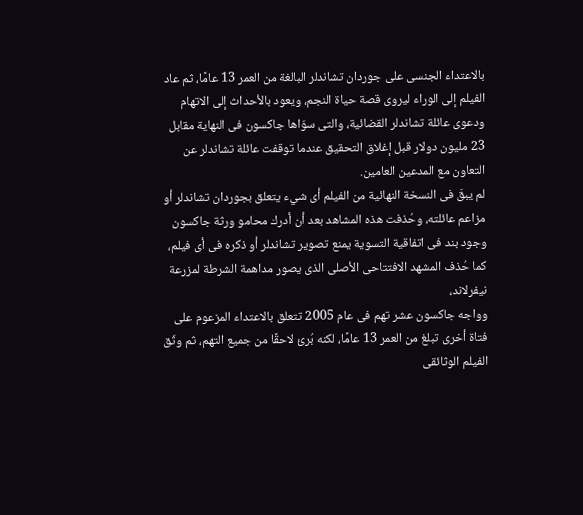بالاعتداء الجنسى على جوردان تشاندلر البالغة من العمر 13 عامًا، ثم عاد الفيلم إلى الوراء ليروى قصة حياة النجم، ويعود بالأحداث إلى الاتهام ودعوى عائلة تشاندلر القضائية، والتى سوّاها جاكسون فى النهاية مقابل 23 مليون دولار قبل إغلاق التحقيق عندما توقفت عائلة تشاندلر عن التعاون مع المدعين العامين.
لم يبقَ فى النسخة النهائية من الفيلم أى شيء يتعلق بجوردان تشاندلر أو مزاعم عائلته، وحُذفت هذه المشاهد بعد أن أدرك محامو ورثة جاكسون وجود بند فى اتفاقية التسوية يمنع تصوير تشاندلر أو ذكره فى أى فيلم، كما حُذف المشهد الافتتاحى الأصلى الذى يصور مداهمة الشرطة لمزرعة نيفرلاند،
وواجه جاكسون عشر تهم فى عام 2005 تتعلق بالاعتداء المزعوم على فتاة أخرى تبلغ من العمر 13 عامًا، لكنه بُرئ لاحقًا من جميع التهم، ثم وثّق الفيلم الوثائقى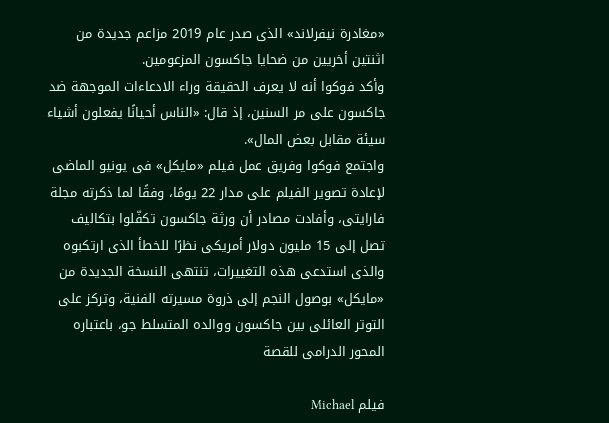«مغادرة نيفرلاند» الذى صدر عام 2019 مزاعم جديدة من اثنتين أخريين من ضحايا جاكسون المزعومين.
وأكد فوكوا أنه لا يعرف الحقيقة وراء الادعاءات الموجهة ضد جاكسون على مر السنين، إذ قال: «الناس أحيانًا يفعلون أشياء سيئة مقابل بعض المال».
واجتمع فوكوا وفريق عمل فيلم «مايكل» فى يونيو الماضى لإعادة تصوير الفيلم على مدار 22 يومًا، وفقًا لما ذكرته مجلة فارايتى، وأفادت مصادر أن ورثة جاكسون تكفّلوا بتكاليف تصل إلى 15 مليون دولار أمريكى نظرًا للخطأ الذى ارتكبوه والذى استدعى هذه التغييرات، تنتهى النسخة الجديدة من «مايكل» بوصول النجم إلى ذروة مسيرته الفنية، وتركز على التوتر العائلى بين جاكسون ووالده المتسلط جو، باعتباره المحور الدرامى للقصة

فيلم Michael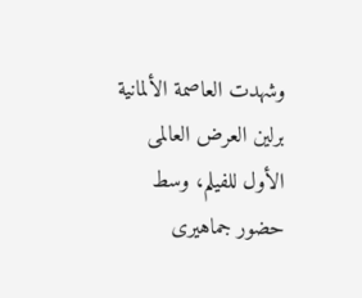وشهدت العاصمة الألمانية برلين العرض العالمى الأول للفيلم، وسط حضور جماهيرى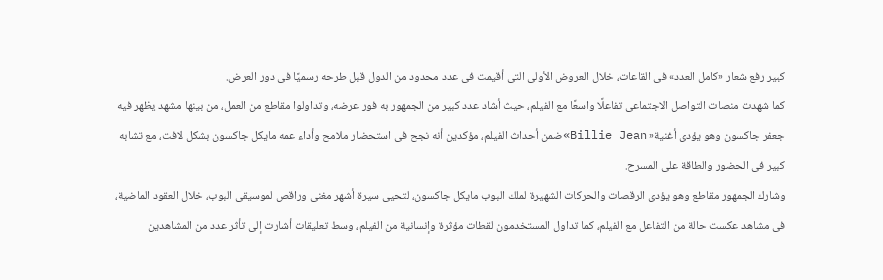كبير رفع شعار «كامل العدد» فى القاعات، خلال العروض الأولى التى أقيمت فى عدد محدود من الدول قبل طرحه رسميًا فى دور العرض.
كما شهدت منصات التواصل الاجتماعى تفاعلًا واسعًا مع الفيلم، حيث أشاد عدد كبير من الجمهور به فور عرضه، وتداولوا مقاطع من العمل، من بينها مشهد يظهر فيه جعفر جاكسون وهو يؤدى أغنية« Billie Jean»ضمن أحداث الفيلم، مؤكدين أنه نجح فى استحضار ملامح وأداء عمه مايكل جاكسون بشكل لافت، مع تشابه كبير فى الحضور والطاقة على المسرح.
وشارك الجمهور مقاطع وهو يؤدى الرقصات والحركات الشهيرة لملك البوب مايكل جاكسون، لتحيى سيرة أشهر مغنى وراقص لموسيقى البوب، خلال العقود الماضية، فى مشاهد عكست حالة من التفاعل مع الفيلم، كما تداول المستخدمون لقطات مؤثرة وإنسانية من الفيلم، وسط تعليقات أشارت إلى تأثر عدد من المشاهدين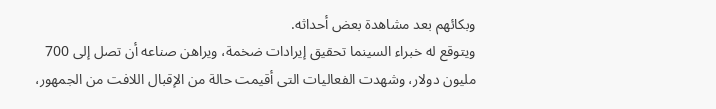وبكائهم بعد مشاهدة بعض أحداثه.
ويتوقع له خبراء السينما تحقيق إيرادات ضخمة، ويراهن صناعه أن تصل إلى 700 مليون دولار، وشهدت الفعاليات التى أقيمت حالة من الإقبال اللافت من الجمهور،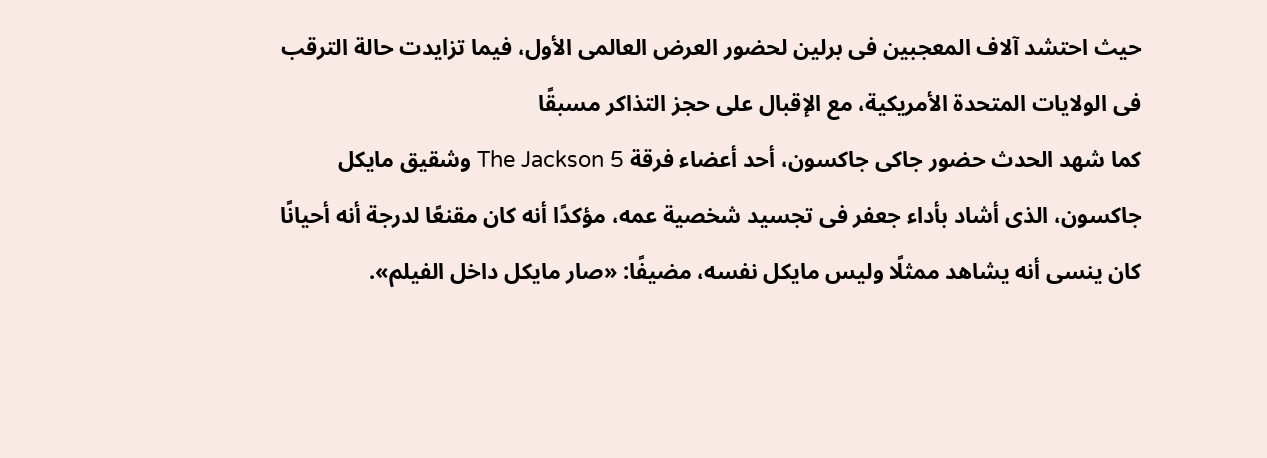حيث احتشد آلاف المعجبين فى برلين لحضور العرض العالمى الأول، فيما تزايدت حالة الترقب فى الولايات المتحدة الأمريكية، مع الإقبال على حجز التذاكر مسبقًا
كما شهد الحدث حضور جاكى جاكسون، أحد أعضاء فرقة The Jackson 5 وشقيق مايكل جاكسون، الذى أشاد بأداء جعفر فى تجسيد شخصية عمه، مؤكدًا أنه كان مقنعًا لدرجة أنه أحيانًا كان ينسى أنه يشاهد ممثلًا وليس مايكل نفسه، مضيفًا: «صار مايكل داخل الفيلم».